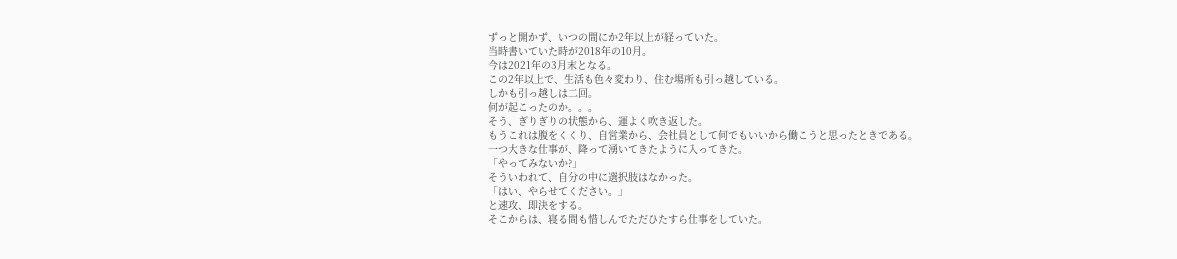ずっと開かず、いつの間にか2年以上が経っていた。
当時書いていた時が2018年の10月。
今は2021年の3月末となる。
この2年以上で、生活も色々変わり、住む場所も引っ越している。
しかも引っ越しは二回。
何が起こったのか。。。
そう、ぎりぎりの状態から、運よく吹き返した。
もうこれは腹をくくり、自営業から、会社員として何でもいいから働こうと思ったときである。
一つ大きな仕事が、降って湧いてきたように入ってきた。
「やってみないか?」
そういわれて、自分の中に選択肢はなかった。
「はい、やらせてください。」
と速攻、即決をする。
そこからは、寝る間も惜しんでただひたすら仕事をしていた。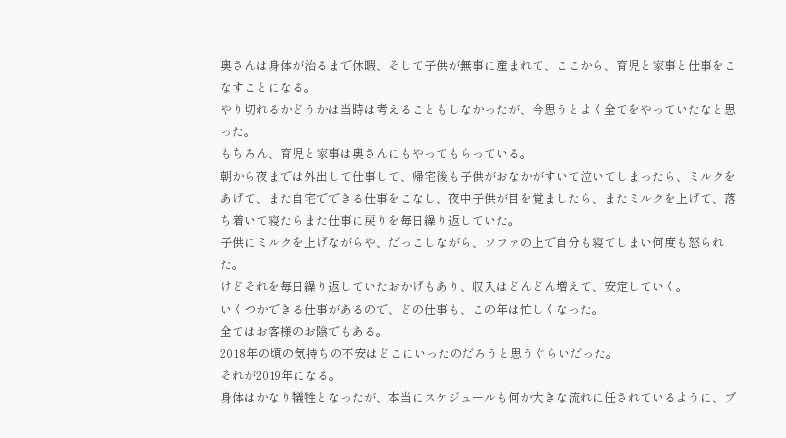奥さんは身体が治るまで休暇、そして子供が無事に産まれて、ここから、育児と家事と仕事をこなすことになる。
やり切れるかどうかは当時は考えることもしなかったが、今思うとよく全てをやっていたなと思った。
もちろん、育児と家事は奥さんにもやってもらっている。
朝から夜までは外出して仕事して、帰宅後も子供がおなかがすいて泣いてしまったら、ミルクをあげて、また自宅でできる仕事をこなし、夜中子供が目を覚ましたら、またミルクを上げて、落ち着いて寝たらまた仕事に戻りを毎日繰り返していた。
子供にミルクを上げながらや、だっこしながら、ソファの上で自分も寝てしまい何度も怒られた。
けどそれを毎日繰り返していたおかげもあり、収入はどんどん増えて、安定していく。
いくつかできる仕事があるので、どの仕事も、この年は忙しくなった。
全てはお客様のお陰でもある。
2018年の頃の気持ちの不安はどこにいったのだろうと思うぐらいだった。
それが2019年になる。
身体はかなり犠牲となったが、本当にスケジュールも何か大きな流れに任されているように、ブ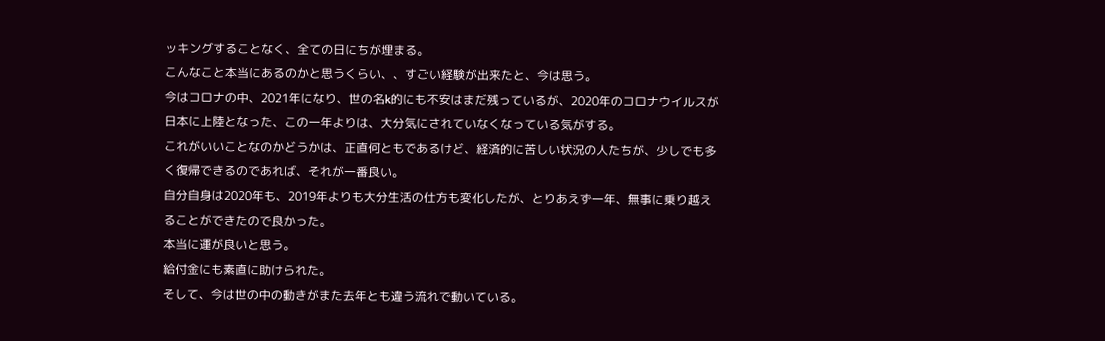ッキングすることなく、全ての日にちが埋まる。
こんなこと本当にあるのかと思うくらい、、すごい経験が出来たと、今は思う。
今はコロナの中、2021年になり、世の名k的にも不安はまだ残っているが、2020年のコロナウイルスが日本に上陸となった、この一年よりは、大分気にされていなくなっている気がする。
これがいいことなのかどうかは、正直何ともであるけど、経済的に苦しい状況の人たちが、少しでも多く復帰できるのであれば、それが一番良い。
自分自身は2020年も、2019年よりも大分生活の仕方も変化したが、とりあえず一年、無事に乗り越えることができたので良かった。
本当に運が良いと思う。
給付金にも素直に助けられた。
そして、今は世の中の動きがまた去年とも違う流れで動いている。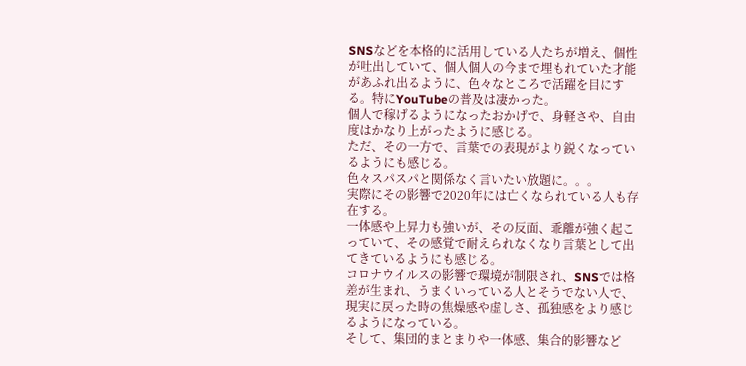SNSなどを本格的に活用している人たちが増え、個性が吐出していて、個人個人の今まで埋もれていた才能があふれ出るように、色々なところで活躍を目にする。特にYouTubeの普及は凄かった。
個人で稼げるようになったおかげで、身軽さや、自由度はかなり上がったように感じる。
ただ、その一方で、言葉での表現がより鋭くなっているようにも感じる。
色々スパスパと関係なく言いたい放題に。。。
実際にその影響で2020年には亡くなられている人も存在する。
一体感や上昇力も強いが、その反面、乖離が強く起こっていて、その感覚で耐えられなくなり言葉として出てきているようにも感じる。
コロナウイルスの影響で環境が制限され、SNSでは格差が生まれ、うまくいっている人とそうでない人で、現実に戻った時の焦燥感や虚しさ、孤独感をより感じるようになっている。
そして、集団的まとまりや一体感、集合的影響など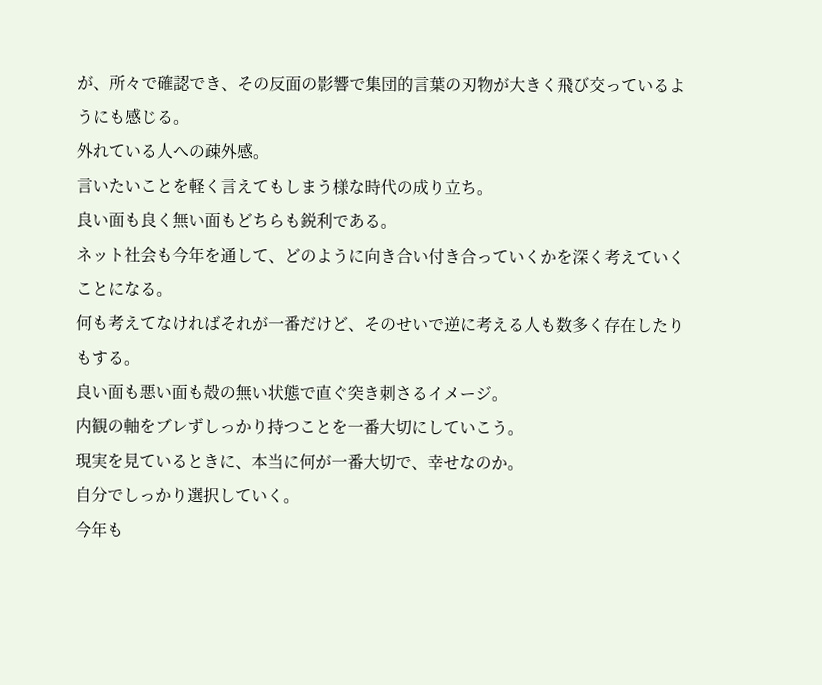が、所々で確認でき、その反面の影響で集団的言葉の刃物が大きく飛び交っているようにも感じる。
外れている人への疎外感。
言いたいことを軽く言えてもしまう様な時代の成り立ち。
良い面も良く無い面もどちらも鋭利である。
ネット社会も今年を通して、どのように向き合い付き合っていくかを深く考えていくことになる。
何も考えてなければそれが一番だけど、そのせいで逆に考える人も数多く存在したりもする。
良い面も悪い面も殻の無い状態で直ぐ突き刺さるイメージ。
内観の軸をブレずしっかり持つことを一番大切にしていこう。
現実を見ているときに、本当に何が一番大切で、幸せなのか。
自分でしっかり選択していく。
今年も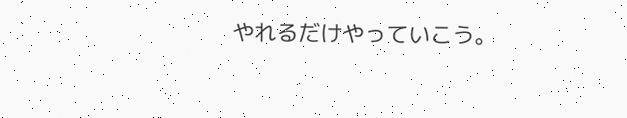やれるだけやっていこう。